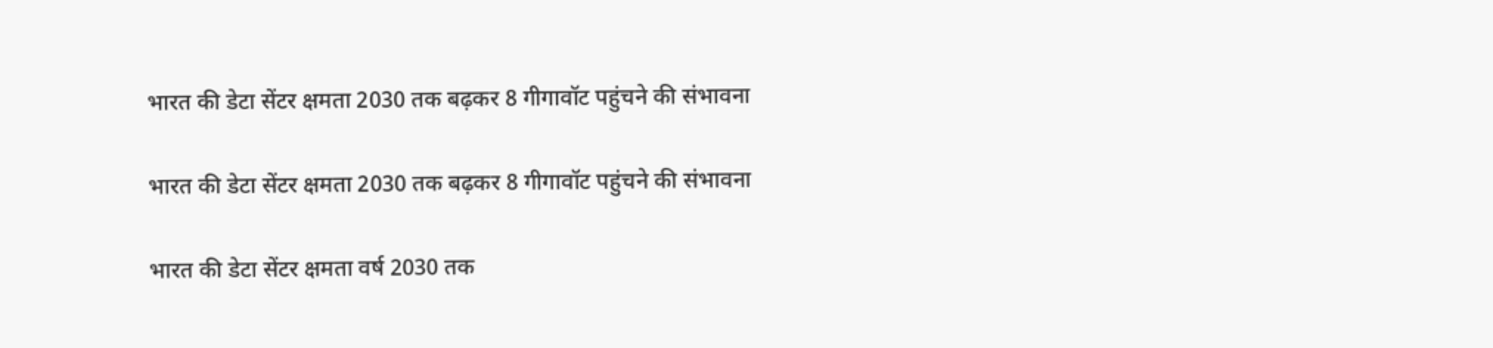भारत की डेटा सेंटर क्षमता 2030 तक बढ़कर 8 गीगावॉट पहुंचने की संभावना

भारत की डेटा सेंटर क्षमता 2030 तक बढ़कर 8 गीगावॉट पहुंचने की संभावना

भारत की डेटा सेंटर क्षमता वर्ष 2030 तक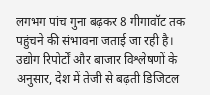लगभग पांच गुना बढ़कर 8 गीगावॉट तक पहुंचने की संभावना जताई जा रही है। उद्योग रिपोर्टों और बाजार विश्लेषणों के अनुसार, देश में तेजी से बढ़ती डिजिटल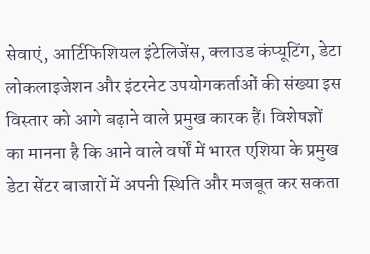सेवाएं, आर्टिफिशियल इंटेलिजेंस, क्लाउड कंप्यूटिंग, डेटा लोकलाइजेशन और इंटरनेट उपयोगकर्ताओं की संख्या इस विस्तार को आगे बढ़ाने वाले प्रमुख कारक हैं। विशेषज्ञों का मानना है कि आने वाले वर्षों में भारत एशिया के प्रमुख डेटा सेंटर बाजारों में अपनी स्थिति और मजबूत कर सकता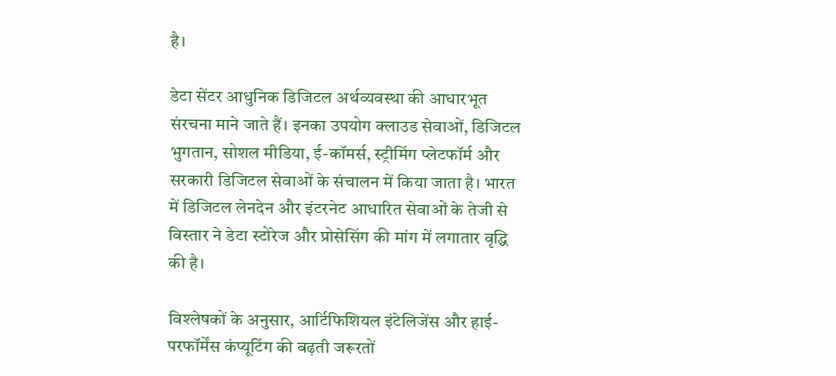है।

डेटा सेंटर आधुनिक डिजिटल अर्थव्यवस्था की आधारभूत संरचना माने जाते हैं। इनका उपयोग क्लाउड सेवाओं, डिजिटल भुगतान, सोशल मीडिया, ई-कॉमर्स, स्ट्रीमिंग प्लेटफॉर्म और सरकारी डिजिटल सेवाओं के संचालन में किया जाता है। भारत में डिजिटल लेनदेन और इंटरनेट आधारित सेवाओं के तेजी से विस्तार ने डेटा स्टोरेज और प्रोसेसिंग की मांग में लगातार वृद्धि की है।

विश्लेषकों के अनुसार, आर्टिफिशियल इंटेलिजेंस और हाई-परफॉर्मेंस कंप्यूटिंग की बढ़ती जरूरतों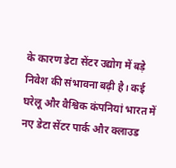के कारण डेटा सेंटर उद्योग में बड़े निवेश की संभावना बढ़ी है। कई घरेलू और वैश्विक कंपनियां भारत में नए डेटा सेंटर पार्क और क्लाउड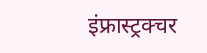इंफ्रास्ट्रक्चर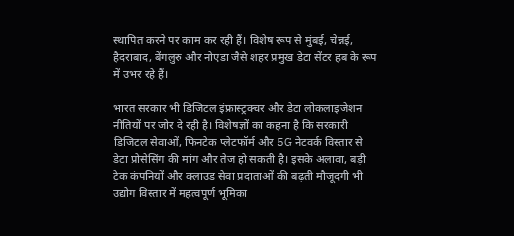स्थापित करने पर काम कर रही हैं। विशेष रूप से मुंबई, चेन्नई, हैदराबाद, बेंगलुरु और नोएडा जैसे शहर प्रमुख डेटा सेंटर हब के रूप में उभर रहे हैं।

भारत सरकार भी डिजिटल इंफ्रास्ट्रक्चर और डेटा लोकलाइजेशन नीतियों पर जोर दे रही है। विशेषज्ञों का कहना है कि सरकारी डिजिटल सेवाओं, फिनटेक प्लेटफॉर्म और 5G नेटवर्क विस्तार से डेटा प्रोसेसिंग की मांग और तेज हो सकती है। इसके अलावा, बड़ी टेक कंपनियों और क्लाउड सेवा प्रदाताओं की बढ़ती मौजूदगी भी उद्योग विस्तार में महत्वपूर्ण भूमिका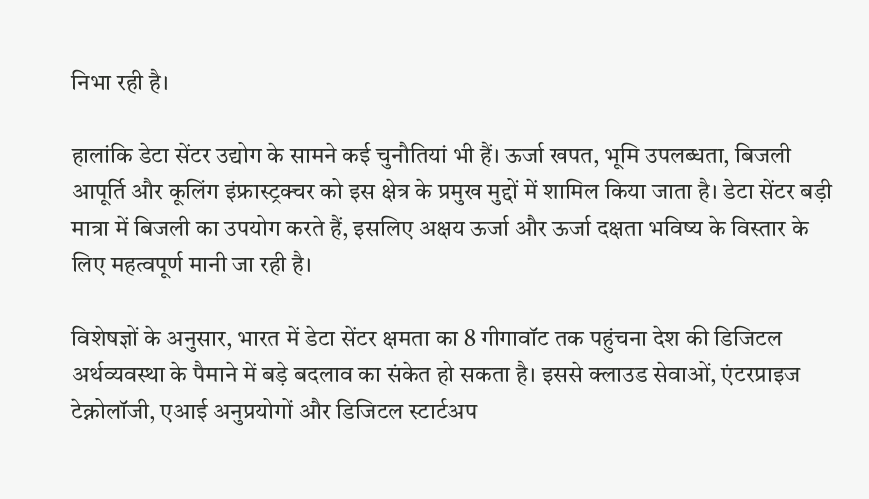निभा रही है।

हालांकि डेटा सेंटर उद्योग के सामने कई चुनौतियां भी हैं। ऊर्जा खपत, भूमि उपलब्धता, बिजली आपूर्ति और कूलिंग इंफ्रास्ट्रक्चर को इस क्षेत्र के प्रमुख मुद्दों में शामिल किया जाता है। डेटा सेंटर बड़ी मात्रा में बिजली का उपयोग करते हैं, इसलिए अक्षय ऊर्जा और ऊर्जा दक्षता भविष्य के विस्तार के लिए महत्वपूर्ण मानी जा रही है।

विशेषज्ञों के अनुसार, भारत में डेटा सेंटर क्षमता का 8 गीगावॉट तक पहुंचना देश की डिजिटल अर्थव्यवस्था के पैमाने में बड़े बदलाव का संकेत हो सकता है। इससे क्लाउड सेवाओं, एंटरप्राइज टेक्नोलॉजी, एआई अनुप्रयोगों और डिजिटल स्टार्टअप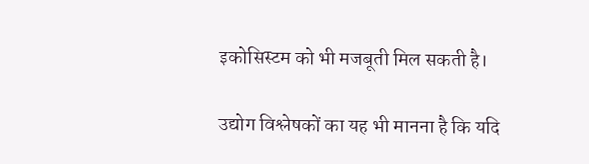इकोसिस्टम को भी मजबूती मिल सकती है।

उद्योग विश्लेषकों का यह भी मानना है कि यदि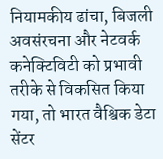नियामकीय ढांचा, बिजली अवसंरचना और नेटवर्क कनेक्टिविटी को प्रभावी तरीके से विकसित किया गया, तो भारत वैश्विक डेटा सेंटर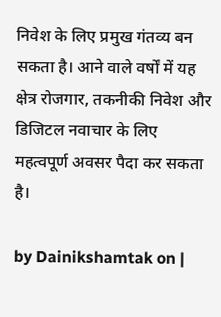निवेश के लिए प्रमुख गंतव्य बन सकता है। आने वाले वर्षों में यह क्षेत्र रोजगार, तकनीकी निवेश और डिजिटल नवाचार के लिए महत्वपूर्ण अवसर पैदा कर सकता है।

by Dainikshamtak on |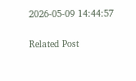2026-05-09 14:44:57

Related Post